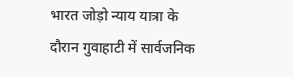भारत जोड़ो न्याय यात्रा के दौरान गुवाहाटी में सार्वजनिक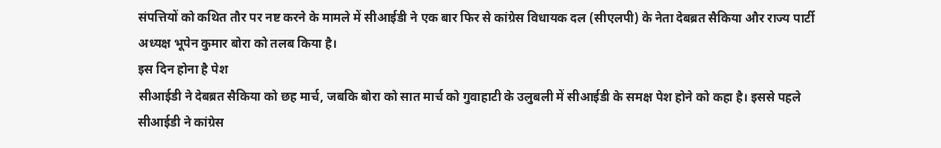संपत्तियों को कथित तौर पर नष्ट करने के मामले में सीआईडी ने एक बार फिर से कांग्रेस विधायक दल (सीएलपी) के नेता देबब्रत सैकिया और राज्य पार्टी अध्यक्ष भूपेन कुमार बोरा को तलब किया है।
इस दिन होना है पेश
सीआईडी ने देबब्रत सैकिया को छह मार्च, जबकि बोरा को सात मार्च को गुवाहाटी के उलुबली में सीआईडी के समक्ष पेश होने को कहा है। इससे पहले सीआईडी ने कांग्रेस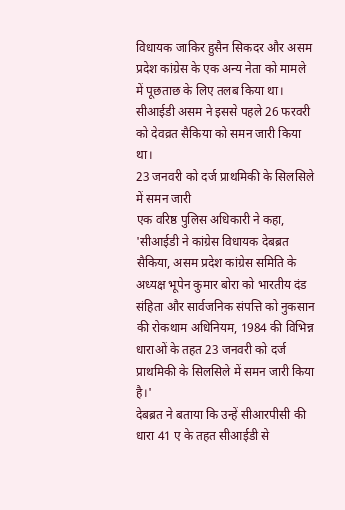विधायक जाकिर हुसैन सिकदर और असम प्रदेश कांग्रेस के एक अन्य नेता को मामले में पूछताछ के लिए तलब किया था। सीआईडी असम ने इससे पहले 26 फरवरी को देवव्रत सैकिया को समन जारी किया था।
23 जनवरी को दर्ज प्राथमिकी के सिलसिले में समन जारी
एक वरिष्ठ पुलिस अधिकारी ने कहा, 'सीआईडी ने कांग्रेस विधायक देबब्रत सैकिया, असम प्रदेश कांग्रेस समिति के अध्यक्ष भूपेन कुमार बोरा को भारतीय दंड संहिता और सार्वजनिक संपत्ति को नुकसान की रोकथाम अधिनियम, 1984 की विभिन्न धाराओं के तहत 23 जनवरी को दर्ज प्राथमिकी के सिलसिले में समन जारी किया है।'
देबब्रत ने बताया कि उन्हें सीआरपीसी की धारा 41 ए के तहत सीआईडी से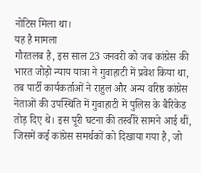नोटिस मिला था।
यह है मामला
गौरतलब है, इस साल 23 जनवरी को जब कांग्रेस की भारत जोड़ो न्याय यात्रा ने गुवाहाटी में प्रवेश किया था, तब पार्टी कार्यकर्ताओं ने राहुल और अन्य वरिष्ठ कांग्रेस नेताओं की उपस्थिति में गुवाहाटी में पुलिस के बैरिकेड तोड़ दिए थे। इस पूरी घटना की तस्वीरें सामने आई थीं, जिसमें कई कांग्रेस समर्थकों को दिखाया गया है, जो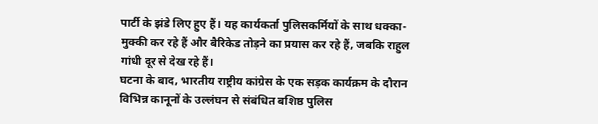पार्टी के झंडे लिए हुए हैं। यह कार्यकर्ता पुलिसकर्मियों के साथ धक्का-मुक्की कर रहे हैं और बैरिकेड तोड़ने का प्रयास कर रहे हैं, जबकि राहुल गांधी दूर से देख रहे हैं।
घटना के बाद, भारतीय राष्ट्रीय कांग्रेस के एक सड़क कार्यक्रम के दौरान विभिन्न कानूनों के उल्लंघन से संबंधित बशिष्ठ पुलिस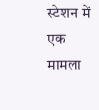स्टेशन में एक मामला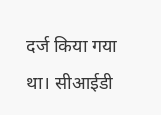दर्ज किया गया था। सीआईडी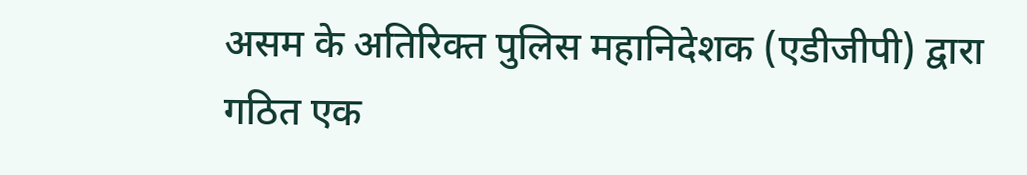असम के अतिरिक्त पुलिस महानिदेशक (एडीजीपी) द्वारा गठित एक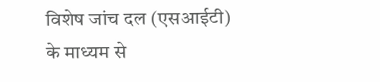विशेष जांच दल (एसआईटी) के माध्यम से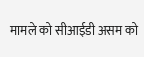मामले को सीआईडी असम को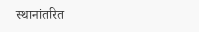स्थानांतरित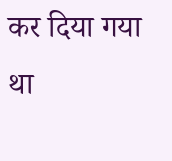कर दिया गया था